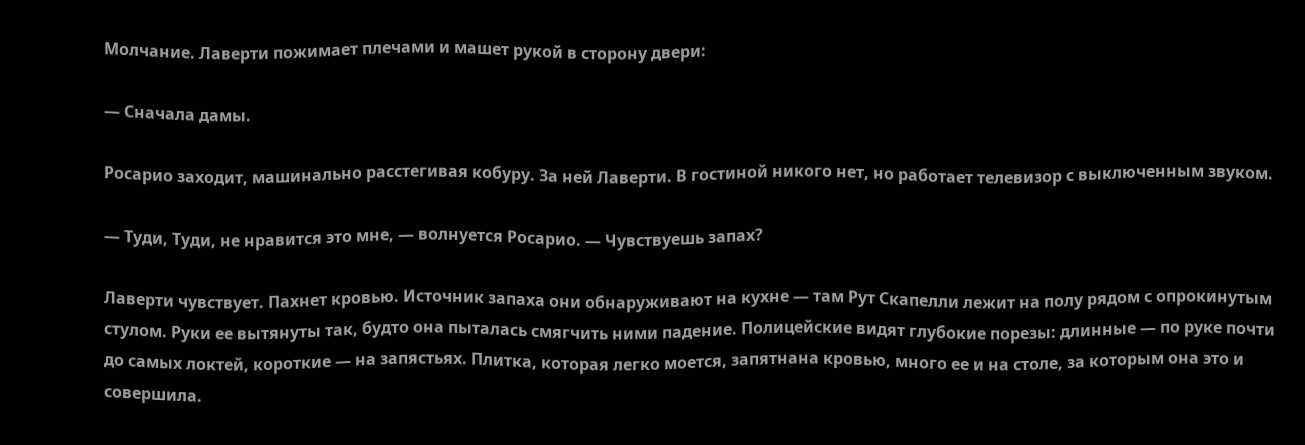Молчание. Лаверти пожимает плечами и машет рукой в сторону двери:

— Сначала дамы.

Росарио заходит, машинально расстегивая кобуру. За ней Лаверти. В гостиной никого нет, но работает телевизор с выключенным звуком.

— Туди, Туди, не нравится это мне, — волнуется Росарио. — Чувствуешь запах?

Лаверти чувствует. Пахнет кровью. Источник запаха они обнаруживают на кухне — там Рут Скапелли лежит на полу рядом с опрокинутым стулом. Руки ее вытянуты так, будто она пыталась смягчить ними падение. Полицейские видят глубокие порезы: длинные — по руке почти до самых локтей, короткие — на запястьях. Плитка, которая легко моется, запятнана кровью, много ее и на столе, за которым она это и совершила.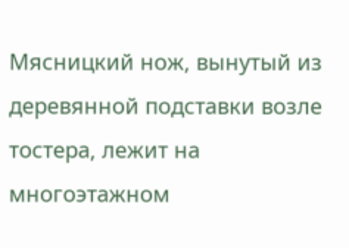Мясницкий нож, вынутый из деревянной подставки возле тостера, лежит на многоэтажном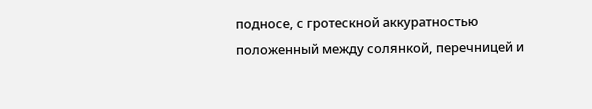подносе, с гротескной аккуратностью положенный между солянкой, перечницей и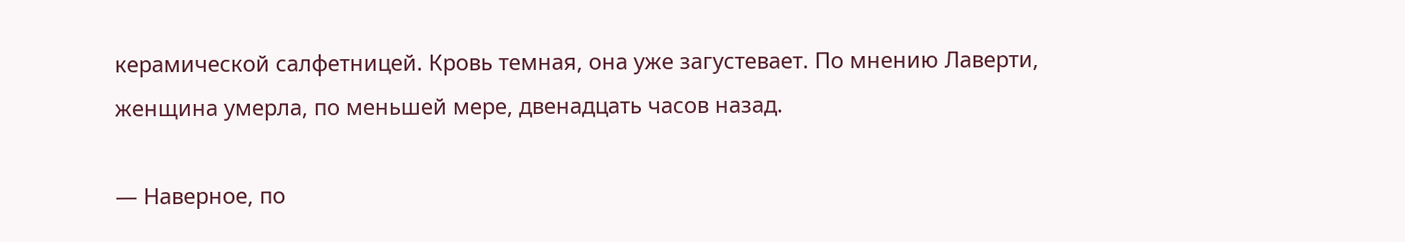керамической салфетницей. Кровь темная, она уже загустевает. По мнению Лаверти, женщина умерла, по меньшей мере, двенадцать часов назад.

— Наверное, по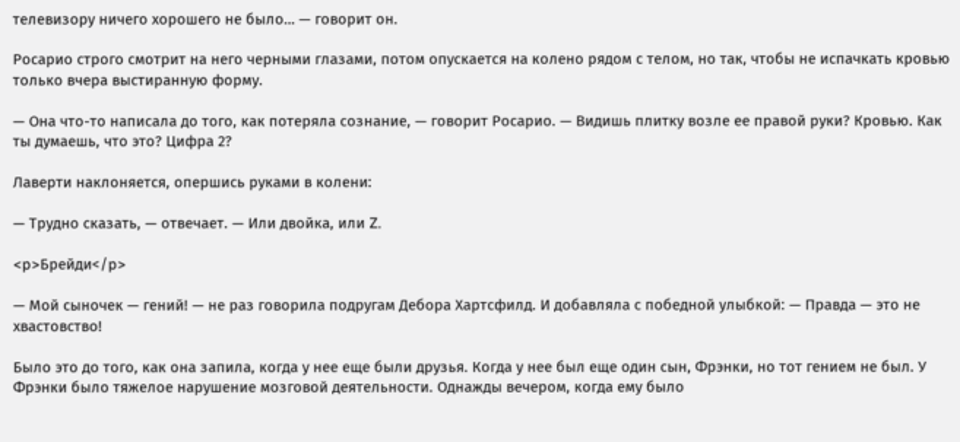телевизору ничего хорошего не было… — говорит он.

Росарио строго смотрит на него черными глазами, потом опускается на колено рядом с телом, но так, чтобы не испачкать кровью только вчера выстиранную форму.

— Она что-то написала до того, как потеряла сознание, — говорит Росарио. — Видишь плитку возле ее правой руки? Кровью. Как ты думаешь, что это? Цифра 2?

Лаверти наклоняется, опершись руками в колени:

— Трудно сказать, — отвечает. — Или двойка, или Z.

<p>Брейди</p>

— Мой сыночек — гений! — не раз говорила подругам Дебора Хартсфилд. И добавляла с победной улыбкой: — Правда — это не хвастовство!

Было это до того, как она запила, когда у нее еще были друзья. Когда у нее был еще один сын, Фрэнки, но тот гением не был. У Фрэнки было тяжелое нарушение мозговой деятельности. Однажды вечером, когда ему было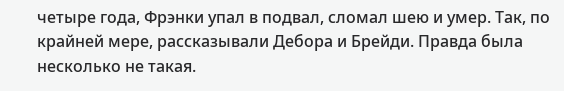четыре года, Фрэнки упал в подвал, сломал шею и умер. Так, по крайней мере, рассказывали Дебора и Брейди. Правда была несколько не такая.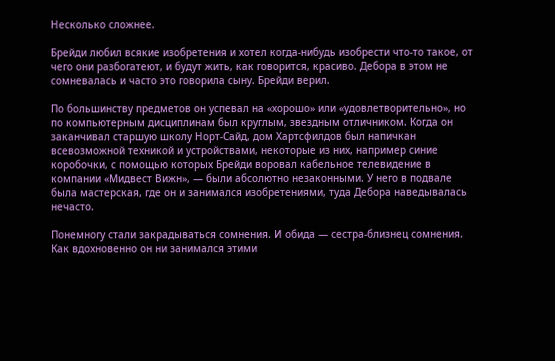Несколько сложнее.

Брейди любил всякие изобретения и хотел когда-нибудь изобрести что-то такое, от чего они разбогатеют, и будут жить, как говорится, красиво. Дебора в этом не сомневалась и часто это говорила сыну. Брейди верил.

По большинству предметов он успевал на «хорошо» или «удовлетворительно», но по компьютерным дисциплинам был круглым, звездным отличником. Когда он заканчивал старшую школу Норт-Сайд, дом Хартсфилдов был напичкан всевозможной техникой и устройствами, некоторые из них, например синие коробочки, с помощью которых Брейди воровал кабельное телевидение в компании «Мидвест Вижн», — были абсолютно незаконными. У него в подвале была мастерская, где он и занимался изобретениями, туда Дебора наведывалась нечасто.

Понемногу стали закрадываться сомнения. И обида — сестра-близнец сомнения. Как вдохновенно он ни занимался этими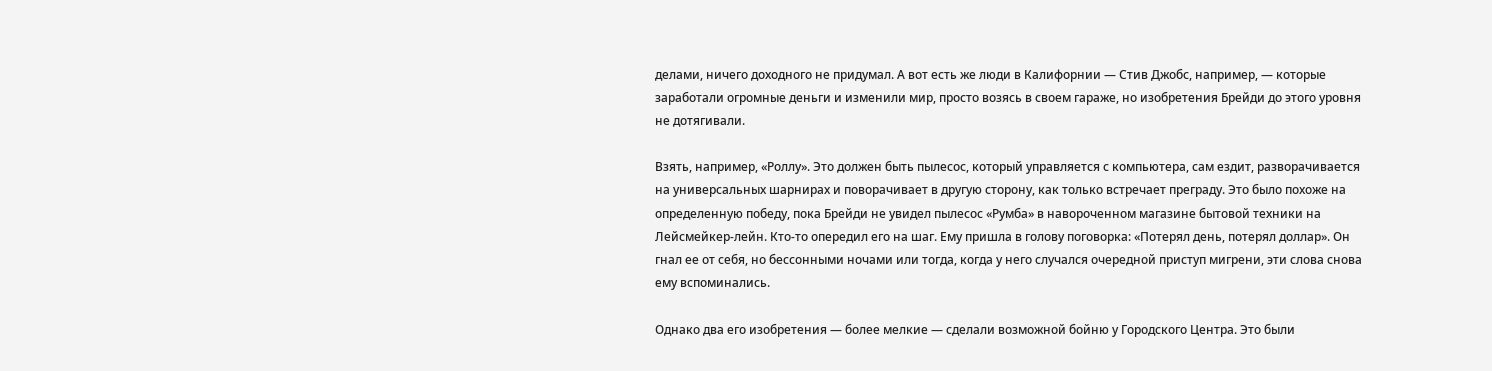делами, ничего доходного не придумал. А вот есть же люди в Калифорнии — Стив Джобс, например, — которые заработали огромные деньги и изменили мир, просто возясь в своем гараже, но изобретения Брейди до этого уровня не дотягивали.

Взять, например, «Роллу». Это должен быть пылесос, который управляется с компьютера, сам ездит, разворачивается на универсальных шарнирах и поворачивает в другую сторону, как только встречает преграду. Это было похоже на определенную победу, пока Брейди не увидел пылесос «Румба» в навороченном магазине бытовой техники на Лейсмейкер-лейн. Кто-то опередил его на шаг. Ему пришла в голову поговорка: «Потерял день, потерял доллар». Он гнал ее от себя, но бессонными ночами или тогда, когда у него случался очередной приступ мигрени, эти слова снова ему вспоминались.

Однако два его изобретения — более мелкие — сделали возможной бойню у Городского Центра. Это были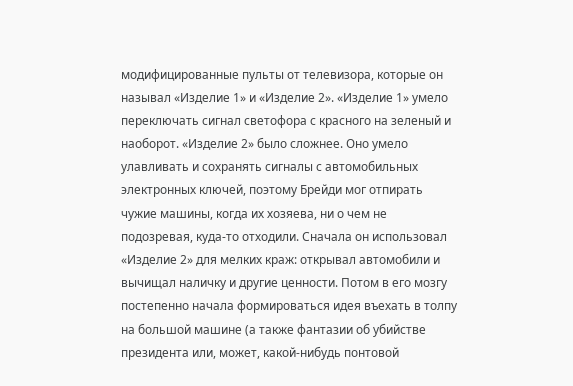модифицированные пульты от телевизора, которые он называл «Изделие 1» и «Изделие 2». «Изделие 1» умело переключать сигнал светофора с красного на зеленый и наоборот. «Изделие 2» было сложнее. Оно умело улавливать и сохранять сигналы с автомобильных электронных ключей, поэтому Брейди мог отпирать чужие машины, когда их хозяева, ни о чем не подозревая, куда-то отходили. Сначала он использовал «Изделие 2» для мелких краж: открывал автомобили и вычищал наличку и другие ценности. Потом в его мозгу постепенно начала формироваться идея въехать в толпу на большой машине (а также фантазии об убийстве президента или, может, какой-нибудь понтовой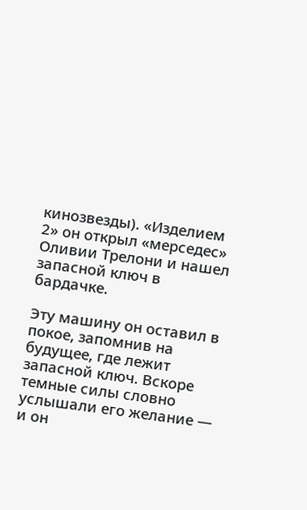кинозвезды). «Изделием 2» он открыл «мерседес» Оливии Трелони и нашел запасной ключ в бардачке.

Эту машину он оставил в покое, запомнив на будущее, где лежит запасной ключ. Вскоре темные силы словно услышали его желание — и он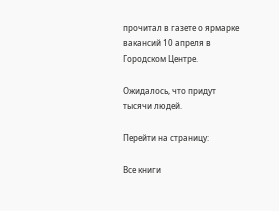прочитал в газете о ярмарке вакансий 10 апреля в Городском Центре.

Ожидалось, что придут тысячи людей.

Перейти на страницу:

Все книги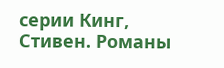серии Кинг, Стивен. Романы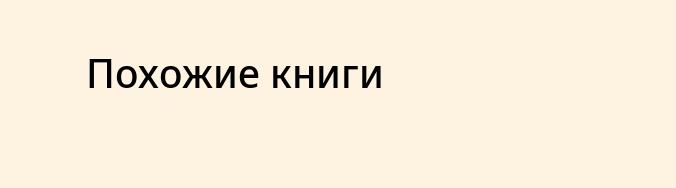Похожие книги